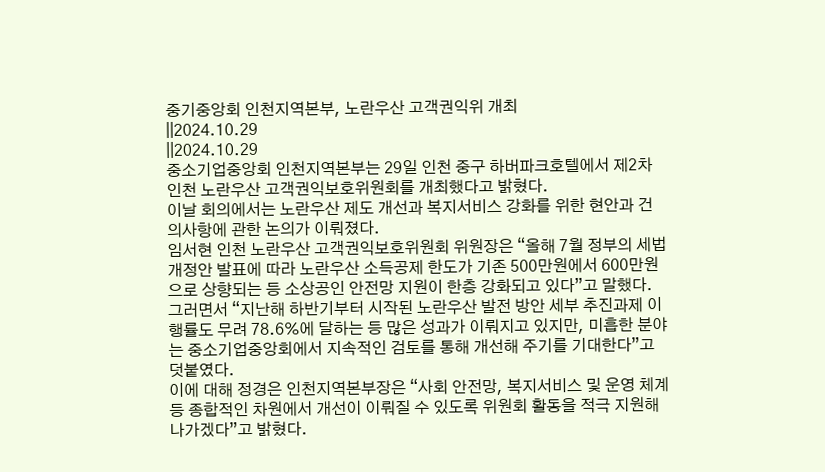중기중앙회 인천지역본부, 노란우산 고객권익위 개최
||2024.10.29
||2024.10.29
중소기업중앙회 인천지역본부는 29일 인천 중구 하버파크호텔에서 제2차 인천 노란우산 고객권익보호위원회를 개최했다고 밝혔다.
이날 회의에서는 노란우산 제도 개선과 복지서비스 강화를 위한 현안과 건의사항에 관한 논의가 이뤄졌다.
임서현 인천 노란우산 고객권익보호위원회 위원장은 “올해 7월 정부의 세법 개정안 발표에 따라 노란우산 소득공제 한도가 기존 500만원에서 600만원으로 상향되는 등 소상공인 안전망 지원이 한층 강화되고 있다”고 말했다.
그러면서 “지난해 하반기부터 시작된 노란우산 발전 방안 세부 추진과제 이행률도 무려 78.6%에 달하는 등 많은 성과가 이뤄지고 있지만, 미흡한 분야는 중소기업중앙회에서 지속적인 검토를 통해 개선해 주기를 기대한다”고 덧붙였다.
이에 대해 정경은 인천지역본부장은 “사회 안전망, 복지서비스 및 운영 체계 등 종합적인 차원에서 개선이 이뤄질 수 있도록 위원회 활동을 적극 지원해 나가겠다”고 밝혔다.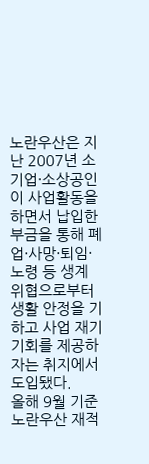노란우산은 지난 2007년 소기업·소상공인이 사업활동을 하면서 납입한 부금을 통해 폐업·사망·퇴임·노령 등 생계 위협으로부터 생활 안정을 기하고 사업 재기 기회를 제공하자는 취지에서 도입됐다.
올해 9월 기준 노란우산 재적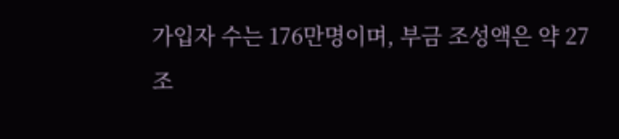가입자 수는 176만명이며, 부금 조성액은 약 27조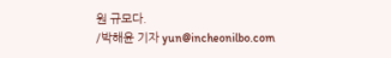원 규모다.
/박해윤 기자 yun@incheonilbo.com